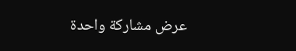عرض مشاركة واحدة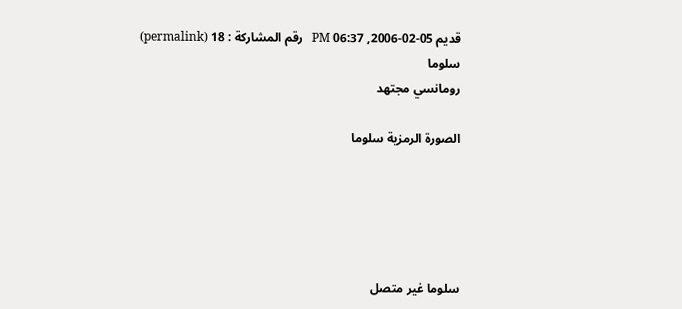قديم 05-02-2006, 06:37 PM   رقم المشاركة : 18 (permalink)
سلوما
رومانسي مجتهد

الصورة الرمزية سلوما





سلوما غير متصل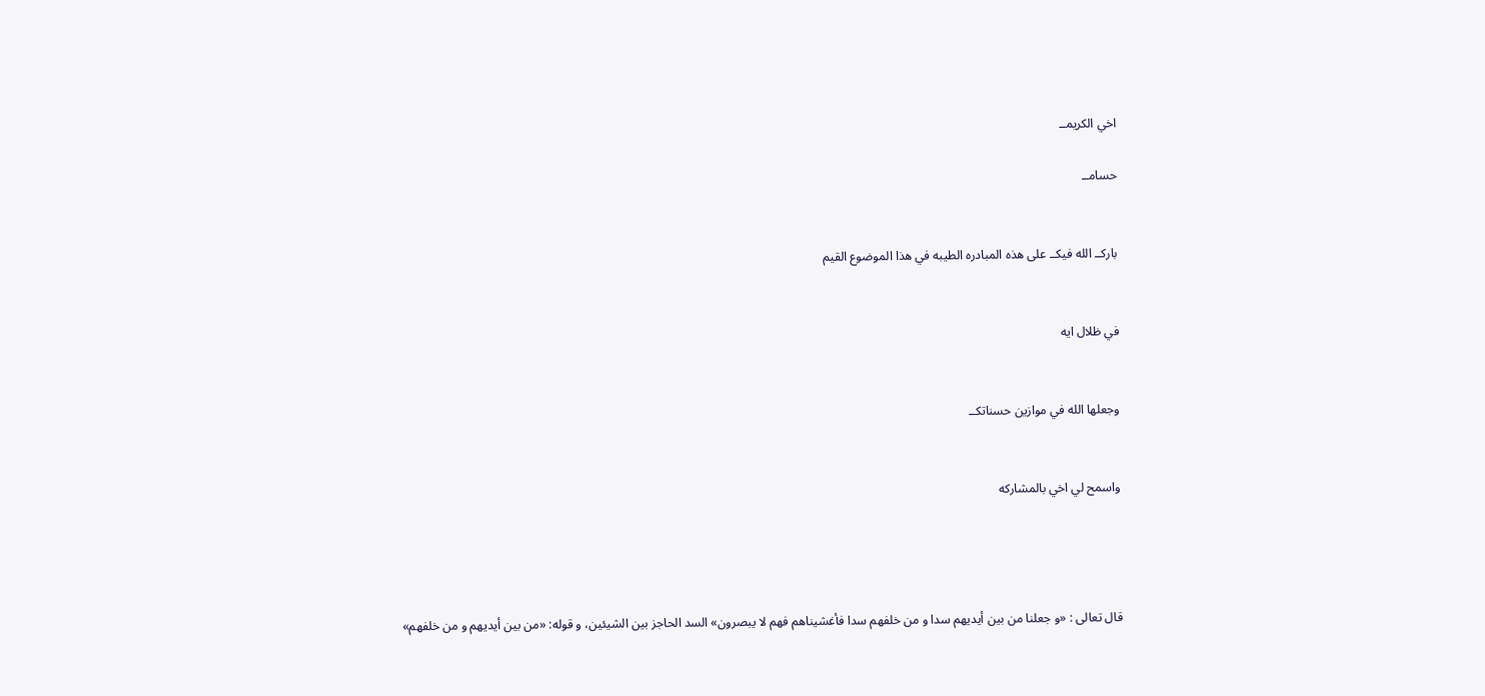اخي الكريمــ

حسامــ


باركــ الله فيكــ على هذه المبادره الطيبه في هذا الموضوع القيم


في ظلال ايه


وجعلها الله في موازين حسناتكــ


واسمح لي اخي بالمشاركه




قال تعالى : «و جعلنا من بين أيديهم سدا و من خلفهم سدا فأغشيناهم فهم لا يبصرون» السد الحاجز بين الشيئين، و قوله: «من بين أيديهم و من خلفهم»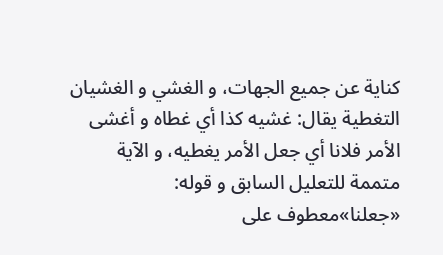كناية عن جميع الجهات، و الغشي و الغشيان التغطية يقال: غشيه كذا أي غطاه و أغشى الأمر فلانا أي جعل الأمر يغطيه، و الآية متممة للتعليل السابق و قوله: «جعلنا»معطوف على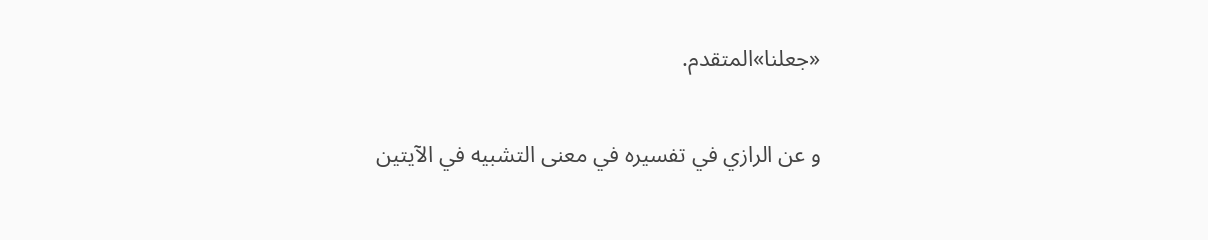«جعلنا»المتقدم.

و عن الرازي في تفسيره في معنى التشبيه في الآيتين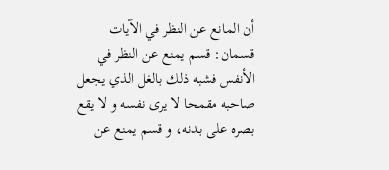أن المانع عن النظر في الآيات قسمان: قسم يمنع عن النظر في الأنفس فشبه ذلك بالغل الذي يجعل صاحبه مقمحا لا يرى نفسه و لا يقع بصره على بدنه، و قسم يمنع عن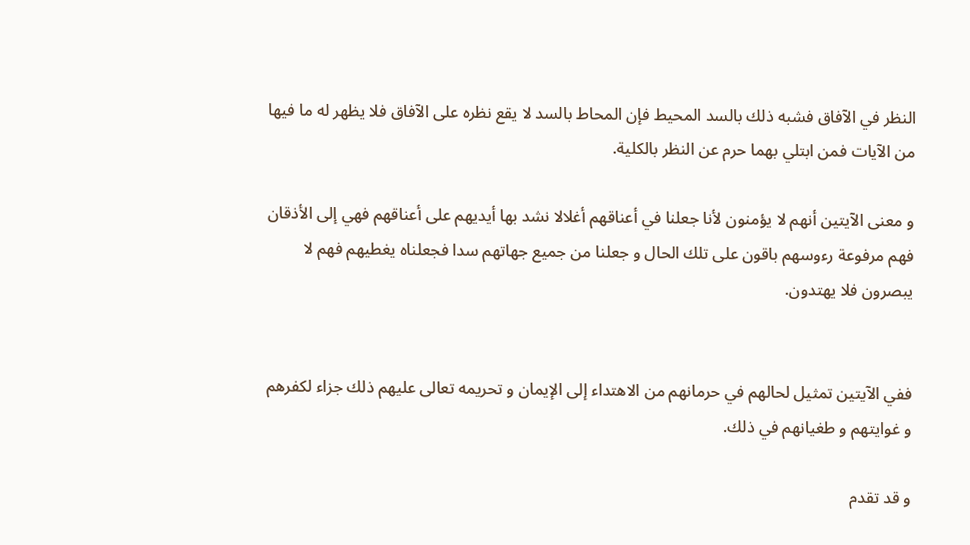النظر في الآفاق فشبه ذلك بالسد المحيط فإن المحاط بالسد لا يقع نظره على الآفاق فلا يظهر له ما فيها من الآيات فمن ابتلي بهما حرم عن النظر بالكلية.

و معنى الآيتين أنهم لا يؤمنون لأنا جعلنا في أعناقهم أغلالا نشد بها أيديهم على أعناقهم فهي إلى الأذقان فهم مرفوعة رءوسهم باقون على تلك الحال و جعلنا من جميع جهاتهم سدا فجعلناه يغطيهم فهم لا يبصرون فلا يهتدون.


ففي الآيتين تمثيل لحالهم في حرمانهم من الاهتداء إلى الإيمان و تحريمه تعالى عليهم ذلك جزاء لكفرهم و غوايتهم و طغيانهم في ذلك.

و قد تقدم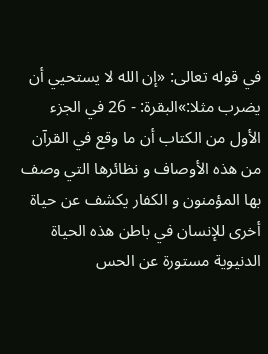في قوله تعالى: «إن الله لا يستحيي أن يضرب مثلا:»البقرة: - 26 في الجزء الأول من الكتاب أن ما وقع في القرآن من هذه الأوصاف و نظائرها التي وصف بها المؤمنون و الكفار يكشف عن حياة أخرى للإنسان في باطن هذه الحياة الدنيوية مستورة عن الحس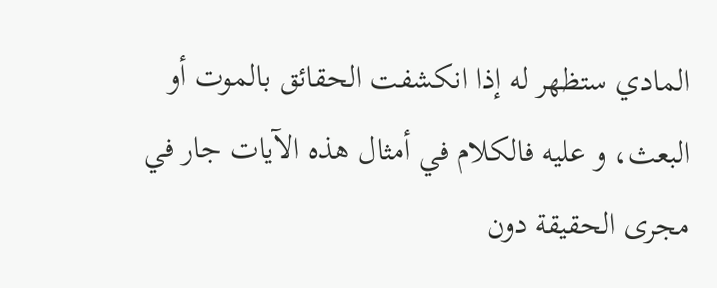المادي ستظهر له إذا انكشفت الحقائق بالموت أو البعث، و عليه فالكلام في أمثال هذه الآيات جار في مجرى الحقيقة دون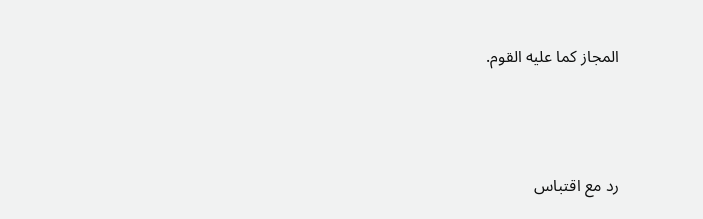المجاز كما عليه القوم.




رد مع اقتباس